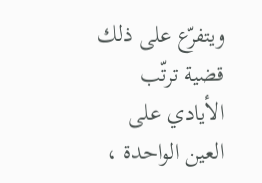ويتفرّع على ذلك قضية ترتّب الأيادي على العين الواحدة ،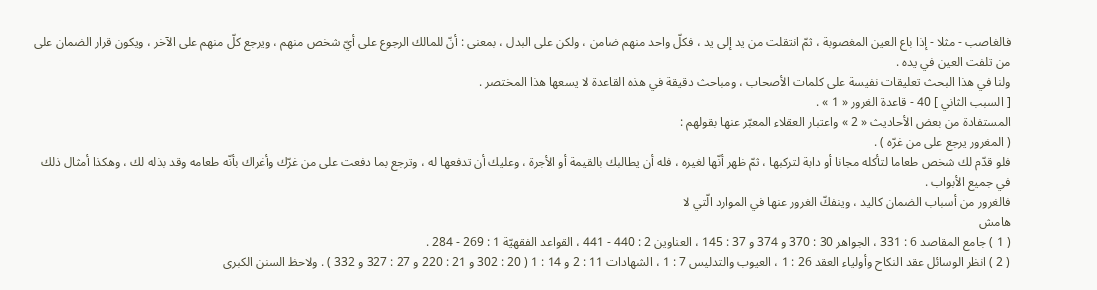فالغاصب - مثلا - إذا باع العين المغصوبة ، ثمّ انتقلت من يد إلى يد ، فكلّ واحد منهم ضامن ، ولكن على البدل ، بمعنى : أنّ للمالك الرجوع على أيّ شخص منهم ، ويرجع كلّ منهم على الآخر ، ويكون قرار الضمان على من تلفت العين في يده .
ولنا في هذا البحث تعليقات نفيسة على كلمات الأصحاب ، ومباحث دقيقة في هذه القاعدة لا يسعها هذا المختصر .
[ السبب الثاني ] 40 - قاعدة الغرور « 1 » .
المستفادة من بعض الأحاديث « 2 » واعتبار العقلاء المعبّر عنها بقولهم :
( المغرور يرجع على من غرّه ) .
فلو قدّم لك شخص طعاما لتأكله مجانا أو دابة لتركبها ، ثمّ ظهر أنّها لغيره ، فله أن يطالبك بالقيمة أو الأجرة ، وعليك أن تدفعها له ، وترجع بما دفعت على من غرّك وأغراك بأنّه طعامه وقد بذله لك ، وهكذا أمثال ذلك في جميع الأبواب .
فالغرور من أسباب الضمان كاليد ، وينفكّ الغرور عنها في الموارد الّتي لا
هامش
( 1 ) جامع المقاصد 6 : 331 ، الجواهر 30 : 370 و 374 و 37 : 145 ، العناوين 2 : 440 - 441 ، القواعد الفقهيّة 1 : 269 - 284 .
( 2 ) انظر الوسائل عقد النكاح وأولياء العقد 26 : 1 ، العيوب والتدليس 7 : 1 ، الشهادات 11 : 2 و 14 : 1 ( 20 : 302 و 21 : 220 و 27 : 327 و 332 ) . ولاحظ السنن الكبرى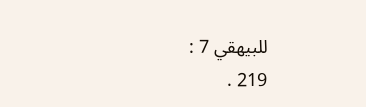للبيهقي 7 :
219 .